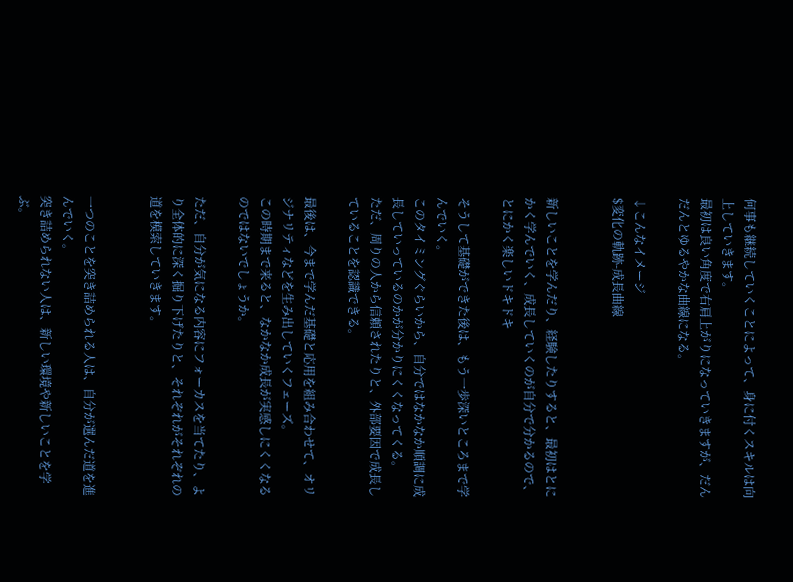何事も継続していくことによって、身に付くスキルは向上していきます。
最初は良い角度で右肩上がりになっていきますが、だんだんとゆるやかな曲線になる。

↓こんなイメージ
$変化の軌跡-成長曲線


新しいことを学んだり、経験したりすると、最初はとにかく学んでいく、成長していくのが自分で分かるので、とにかく楽しいドキドキ

そうして基礎ができた後は、もう一歩深いところまで学んでいく。
このタイミングぐらいから、自分ではなかなか順調に成長していっているのかが分かりにくくなってくる。
ただ、周りの人から信頼されたりと、外部要因で成長していることを認識できる。

最後は、今まで学んだ基礎と応用を組み合わせて、オリジナリティなどを生み出していくフェーズ。
この時期まで来ると、なかなか成長が実感しにくくなるのではないでしょうか。

ただ、自分が気になる内容にフォーカスを当てたり、より全体的に深く掘り下げたりと、それぞれがそれぞれの道を模索していきます。


一つのことを突き詰められる人は、自分が選んだ道を進んでいく。
突き詰められない人は、新しい環境や新しいことを学ぶ。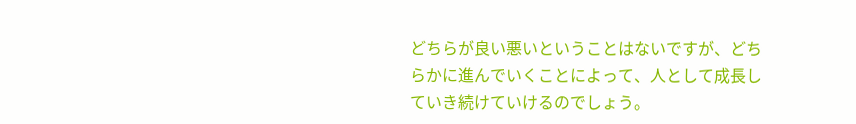どちらが良い悪いということはないですが、どちらかに進んでいくことによって、人として成長していき続けていけるのでしょう。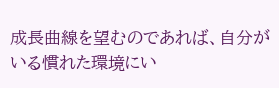成長曲線を望むのであれば、自分がいる慣れた環境にい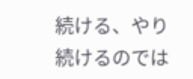続ける、やり続けるのでは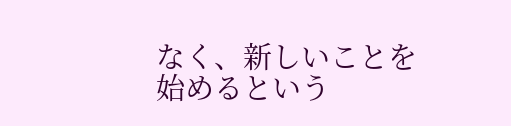なく、新しいことを始めるという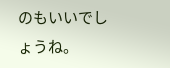のもいいでしょうね。